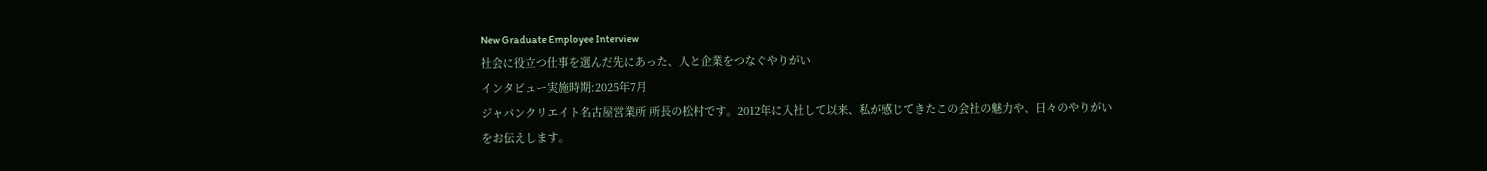New Graduate Employee Interview
社会に役立つ仕事を選んだ先にあった、人と企業をつなぐやりがい
インタビュー実施時期:2025年7月
ジャパンクリエイト名古屋営業所 所長の松村です。2012年に入社して以来、私が感じてきたこの会社の魅力や、日々のやりがいをお伝えします。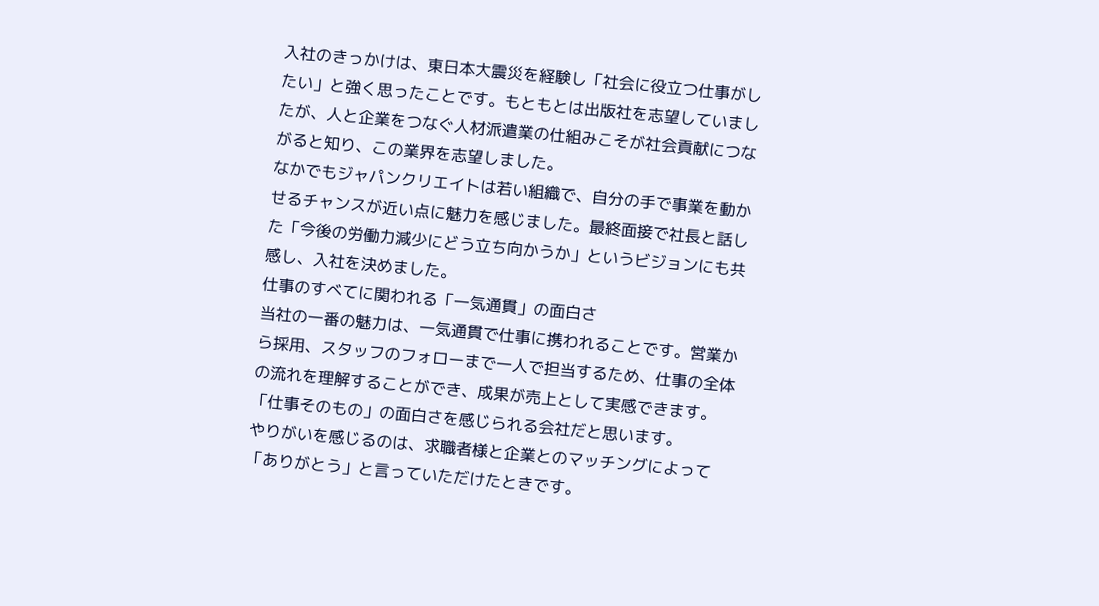入社のきっかけは、東日本大震災を経験し「社会に役立つ仕事がしたい」と強く思ったことです。もともとは出版社を志望していましたが、人と企業をつなぐ人材派遣業の仕組みこそが社会貢献につながると知り、この業界を志望しました。
なかでもジャパンクリエイトは若い組織で、自分の手で事業を動かせるチャンスが近い点に魅力を感じました。最終面接で社長と話した「今後の労働力減少にどう立ち向かうか」というビジョンにも共感し、入社を決めました。
仕事のすべてに関われる「一気通貫」の面白さ
当社の一番の魅力は、一気通貫で仕事に携われることです。営業から採用、スタッフのフォローまで一人で担当するため、仕事の全体の流れを理解することができ、成果が売上として実感できます。
「仕事そのもの」の面白さを感じられる会社だと思います。
やりがいを感じるのは、求職者様と企業とのマッチングによって「ありがとう」と言っていただけたときです。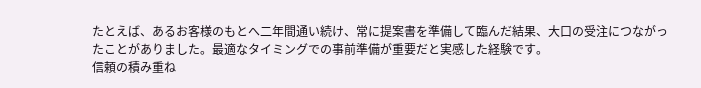たとえば、あるお客様のもとへ二年間通い続け、常に提案書を準備して臨んだ結果、大口の受注につながったことがありました。最適なタイミングでの事前準備が重要だと実感した経験です。
信頼の積み重ね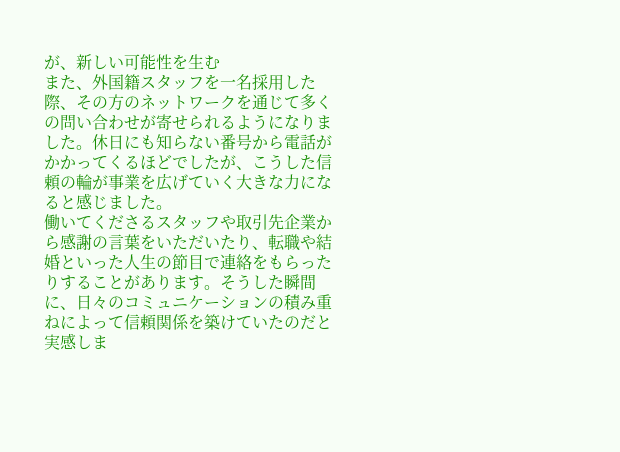が、新しい可能性を生む
また、外国籍スタッフを一名採用した際、その方のネットワークを通じて多くの問い合わせが寄せられるようになりました。休日にも知らない番号から電話がかかってくるほどでしたが、こうした信頼の輪が事業を広げていく大きな力になると感じました。
働いてくださるスタッフや取引先企業から感謝の言葉をいただいたり、転職や結婚といった人生の節目で連絡をもらったりすることがあります。そうした瞬間に、日々のコミュニケーションの積み重ねによって信頼関係を築けていたのだと実感しま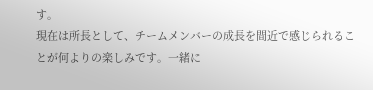す。
現在は所長として、チームメンバーの成長を間近で感じられることが何よりの楽しみです。一緒に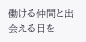働ける仲間と出会える日を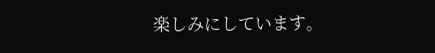楽しみにしています。